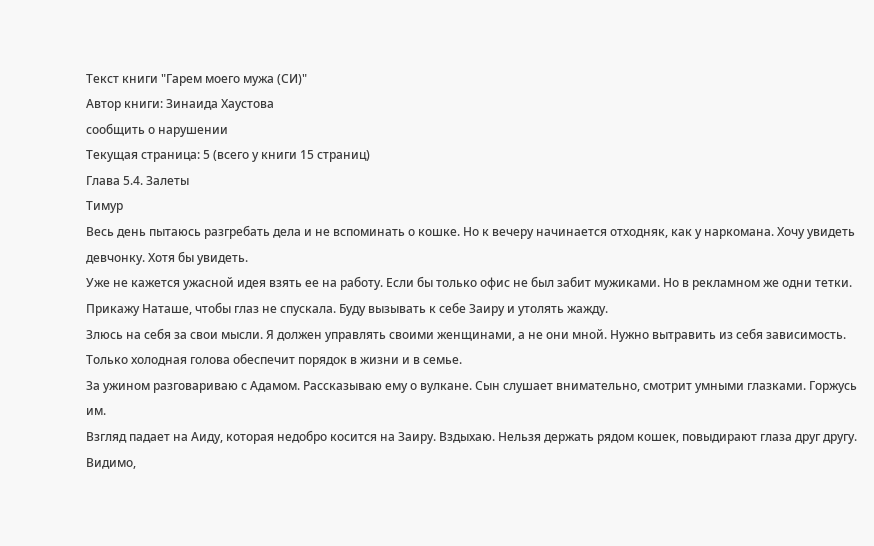Текст книги "Гарем моего мужа (СИ)"
Автор книги: Зинаида Хаустова
сообщить о нарушении
Текущая страница: 5 (всего у книги 15 страниц)
Глава 5.4. Залеты
Тимур
Весь день пытаюсь разгребать дела и не вспоминать о кошке. Но к вечеру начинается отходняк, как у наркомана. Хочу увидеть девчонку. Хотя бы увидеть.
Уже не кажется ужасной идея взять ее на работу. Если бы только офис не был забит мужиками. Но в рекламном же одни тетки. Прикажу Наташе, чтобы глаз не спускала. Буду вызывать к себе Заиру и утолять жажду.
Злюсь на себя за свои мысли. Я должен управлять своими женщинами, а не они мной. Нужно вытравить из себя зависимость. Только холодная голова обеспечит порядок в жизни и в семье.
За ужином разговариваю с Адамом. Рассказываю ему о вулкане. Сын слушает внимательно, смотрит умными глазками. Горжусь им.
Взгляд падает на Аиду, которая недобро косится на Заиру. Вздыхаю. Нельзя держать рядом кошек, повыдирают глаза друг другу. Видимо,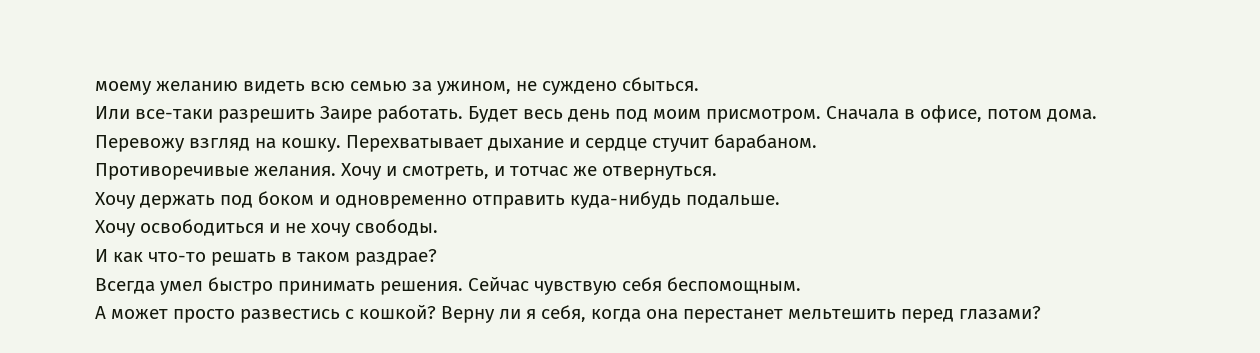моему желанию видеть всю семью за ужином, не суждено сбыться.
Или все-таки разрешить Заире работать. Будет весь день под моим присмотром. Сначала в офисе, потом дома.
Перевожу взгляд на кошку. Перехватывает дыхание и сердце стучит барабаном.
Противоречивые желания. Хочу и смотреть, и тотчас же отвернуться.
Хочу держать под боком и одновременно отправить куда-нибудь подальше.
Хочу освободиться и не хочу свободы.
И как что-то решать в таком раздрае?
Всегда умел быстро принимать решения. Сейчас чувствую себя беспомощным.
А может просто развестись с кошкой? Верну ли я себя, когда она перестанет мельтешить перед глазами?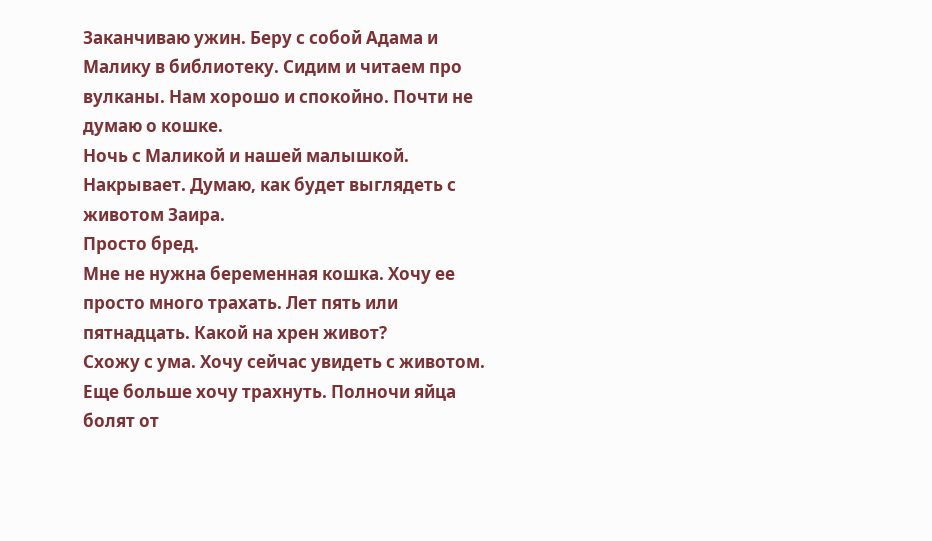Заканчиваю ужин. Беру с собой Адама и Малику в библиотеку. Сидим и читаем про вулканы. Нам хорошо и спокойно. Почти не думаю о кошке.
Ночь с Маликой и нашей малышкой. Накрывает. Думаю, как будет выглядеть с животом Заира.
Просто бред.
Мне не нужна беременная кошка. Хочу ее просто много трахать. Лет пять или пятнадцать. Какой на хрен живот?
Схожу с ума. Хочу сейчас увидеть с животом. Еще больше хочу трахнуть. Полночи яйца болят от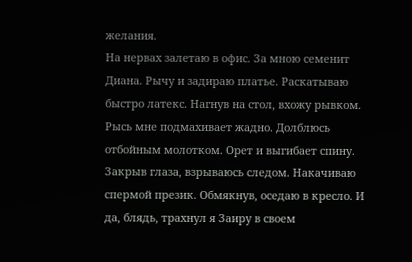желания.
На нервах залетаю в офис. За мною семенит Диана. Рычу и задираю платье. Раскатываю быстро латекс. Нагнув на стол, вхожу рывком. Рысь мне подмахивает жадно. Долблюсь отбойным молотком. Орет и выгибает спину. Закрыв глаза, взрываюсь следом. Накачиваю спермой презик. Обмякнув, оседаю в кресло. И да, блядь, трахнул я Заиру в своем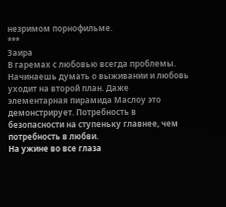незримом порнофильме.
***
Заира
В гаремах с любовью всегда проблемы. Начинаешь думать о выживании и любовь уходит на второй план. Даже элементарная пирамида Маслоу это демонстрирует. Потребность в безопасности на ступеньку главнее, чем потребность в любви.
На ужине во все глаза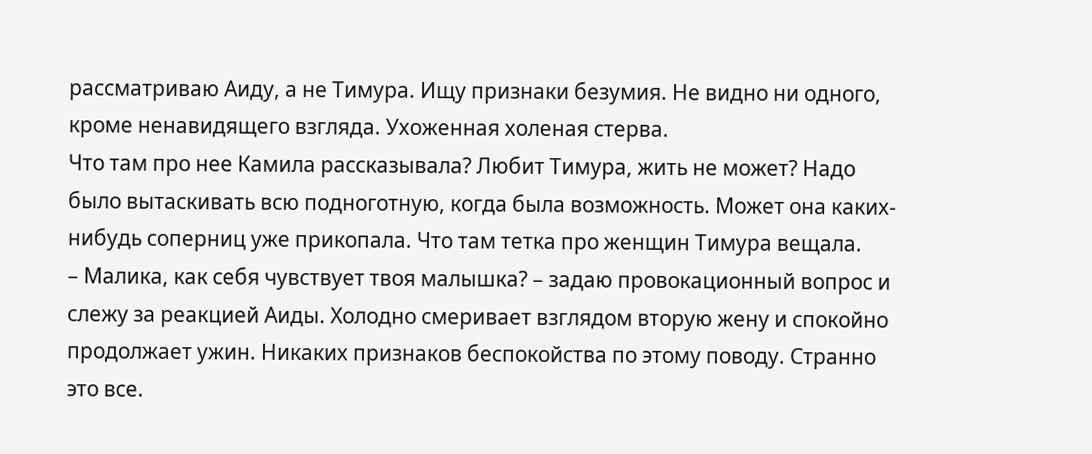рассматриваю Аиду, а не Тимура. Ищу признаки безумия. Не видно ни одного, кроме ненавидящего взгляда. Ухоженная холеная стерва.
Что там про нее Камила рассказывала? Любит Тимура, жить не может? Надо было вытаскивать всю подноготную, когда была возможность. Может она каких-нибудь соперниц уже прикопала. Что там тетка про женщин Тимура вещала.
– Малика, как себя чувствует твоя малышка? – задаю провокационный вопрос и слежу за реакцией Аиды. Холодно смеривает взглядом вторую жену и спокойно продолжает ужин. Никаких признаков беспокойства по этому поводу. Странно это все.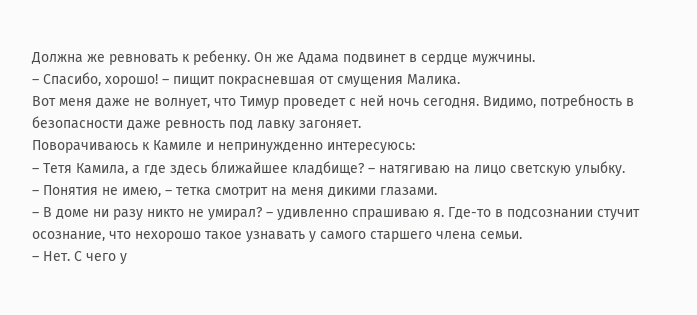Должна же ревновать к ребенку. Он же Адама подвинет в сердце мужчины.
– Спасибо, хорошо! – пищит покрасневшая от смущения Малика.
Вот меня даже не волнует, что Тимур проведет с ней ночь сегодня. Видимо, потребность в безопасности даже ревность под лавку загоняет.
Поворачиваюсь к Камиле и непринужденно интересуюсь:
– Тетя Камила, а где здесь ближайшее кладбище? – натягиваю на лицо светскую улыбку.
– Понятия не имею, – тетка смотрит на меня дикими глазами.
– В доме ни разу никто не умирал? – удивленно спрашиваю я. Где-то в подсознании стучит осознание, что нехорошо такое узнавать у самого старшего члена семьи.
– Нет. С чего у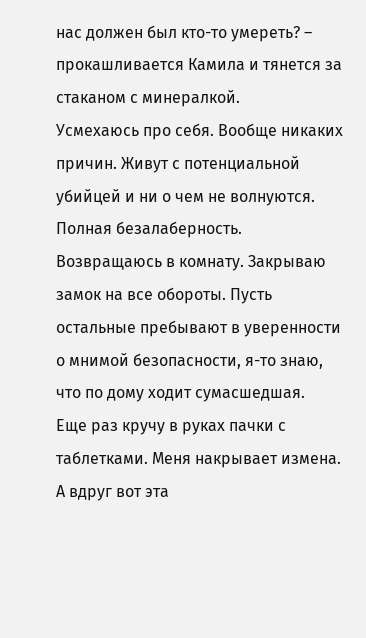нас должен был кто-то умереть? – прокашливается Камила и тянется за стаканом с минералкой.
Усмехаюсь про себя. Вообще никаких причин. Живут с потенциальной убийцей и ни о чем не волнуются. Полная безалаберность.
Возвращаюсь в комнату. Закрываю замок на все обороты. Пусть остальные пребывают в уверенности о мнимой безопасности, я-то знаю, что по дому ходит сумасшедшая.
Еще раз кручу в руках пачки с таблетками. Меня накрывает измена. А вдруг вот эта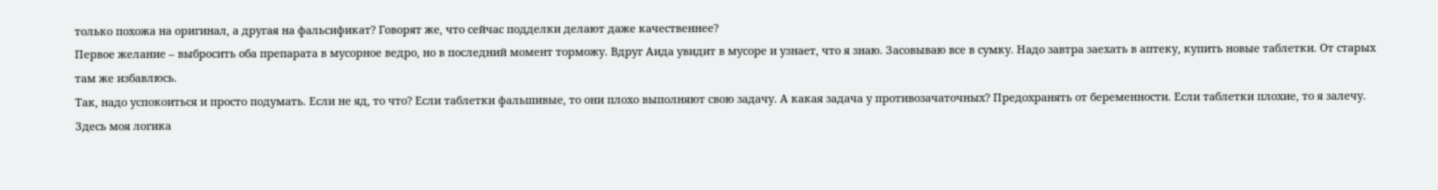только похожа на оригинал, а другая на фальсификат? Говорят же, что сейчас подделки делают даже качественнее?
Первое желание – выбросить оба препарата в мусорное ведро, но в последний момент торможу. Вдруг Аида увидит в мусоре и узнает, что я знаю. Засовываю все в сумку. Надо завтра заехать в аптеку, купить новые таблетки. От старых там же избавлюсь.
Так, надо успокоиться и просто подумать. Если не яд, то что? Если таблетки фальшивые, то они плохо выполняют свою задачу. А какая задача у противозачаточных? Предохранять от беременности. Если таблетки плохие, то я залечу.
Здесь моя логика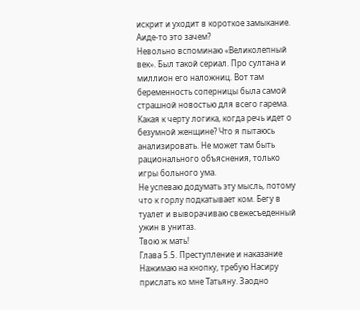искрит и уходит в короткое замыкание. Аиде-то это зачем?
Невольно вспоминаю «Великолепный век». Был такой сериал. Про султана и миллион его наложниц. Вот там беременность соперницы была самой страшной новостью для всего гарема.
Какая к черту логика, когда речь идет о безумной женщине? Что я пытаюсь анализировать. Не может там быть рационального объяснения, только игры больного ума.
Не успеваю додумать эту мысль, потому что к горлу подкатывает ком. Бегу в туалет и выворачиваю свежесъеденный ужин в унитаз.
Твою ж мать!
Глава 5.5. Преступление и наказание
Нажимаю на кнопку, требую Насиру прислать ко мне Татьяну. Заодно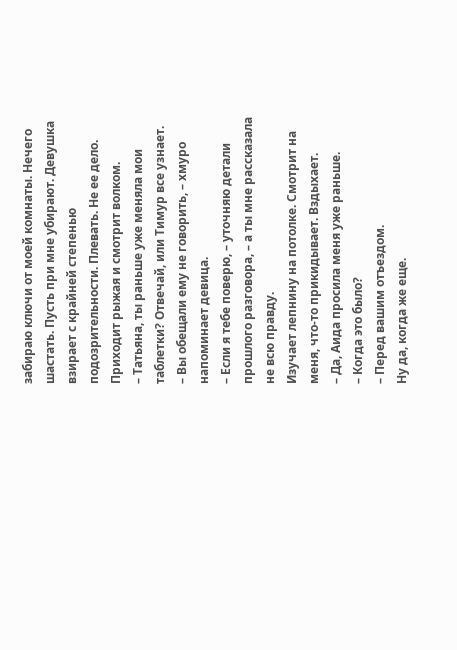забираю ключи от моей комнаты. Нечего шастать. Пусть при мне убирают. Девушка взирает с крайней степенью подозрительности. Плевать. Не ее дело.
Приходит рыжая и смотрит волком.
– Татьяна, ты раньше уже меняла мои таблетки? Отвечай, или Тимур все узнает.
– Вы обещали ему не говорить, – хмуро напоминает девица.
– Если я тебе поверю, – уточняю детали прошлого разговора, – а ты мне рассказала не всю правду.
Изучает лепнину на потолке. Смотрит на меня, что-то прикидывает. Вздыхает.
– Да, Аида просила меня уже раньше.
– Когда это было?
– Перед вашим отъездом.
Ну да, когда же еще.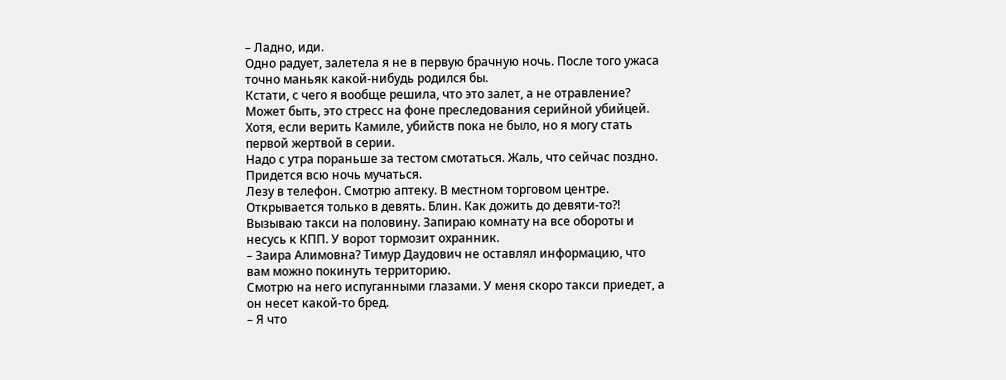– Ладно, иди.
Одно радует, залетела я не в первую брачную ночь. После того ужаса точно маньяк какой-нибудь родился бы.
Кстати, с чего я вообще решила, что это залет, а не отравление? Может быть, это стресс на фоне преследования серийной убийцей. Хотя, если верить Камиле, убийств пока не было, но я могу стать первой жертвой в серии.
Надо с утра пораньше за тестом смотаться. Жаль, что сейчас поздно. Придется всю ночь мучаться.
Лезу в телефон. Смотрю аптеку. В местном торговом центре. Открывается только в девять. Блин. Как дожить до девяти-то?!
Вызываю такси на половину. Запираю комнату на все обороты и несусь к КПП. У ворот тормозит охранник.
– Заира Алимовна? Тимур Даудович не оставлял информацию, что вам можно покинуть территорию.
Смотрю на него испуганными глазами. У меня скоро такси приедет, а он несет какой-то бред.
– Я что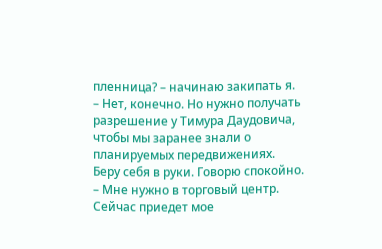пленница? – начинаю закипать я.
– Нет, конечно. Но нужно получать разрешение у Тимура Даудовича, чтобы мы заранее знали о планируемых передвижениях.
Беру себя в руки. Говорю спокойно.
– Мне нужно в торговый центр. Сейчас приедет мое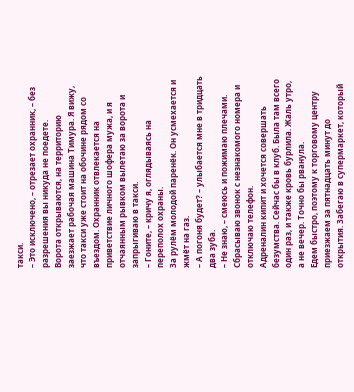такси.
– Это исключено, – отрезает охранник, – без разрешения вы никуда не поедете.
Ворота открываются, на территорию заезжает рабочая машина Тимура. Я вижу, что такси уже стоит на обочине рядом со въездом. Охранник отвлекается на приветствие личного шофера мужа, и я отчаянным рывком вылетаю за ворота и запрыгиваю в такси.
– Гоните, – кричу я, оглядываясь на переполох охраны.
За рулём молодой паренёк. Он усмехается и жмёт на газ.
– А погоня будет? – улыбается мне в тридцать два зуба.
– Не знаю, – смеюсь и пожимаю плечами.
Сбрасываю звонок с незнакомого номера и отключаю телефон.
Адреналин кипит и хочется совершать безумства. Сейчас бы в клуб. Была там всего один раз, и также кровь бурлила. Жаль утро, а не вечер. Точно бы рванула.
Едем быстро, поэтому к торговому центру приезжаем за пятнадцать минут до открытия. Забегаю в супермаркет, который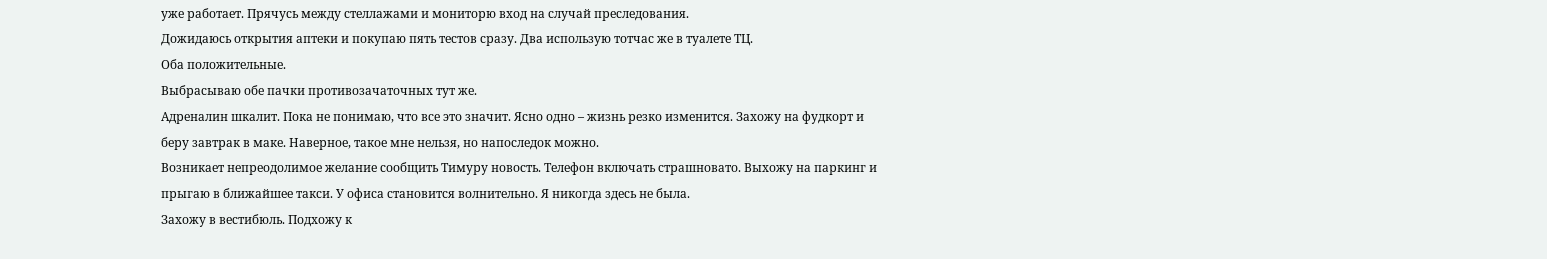уже работает. Прячусь между стеллажами и мониторю вход на случай преследования.
Дожидаюсь открытия аптеки и покупаю пять тестов сразу. Два использую тотчас же в туалете ТЦ.
Оба положительные.
Выбрасываю обе пачки противозачаточных тут же.
Адреналин шкалит. Пока не понимаю, что все это значит. Ясно одно – жизнь резко изменится. Захожу на фудкорт и беру завтрак в маке. Наверное, такое мне нельзя, но напоследок можно.
Возникает непреодолимое желание сообщить Тимуру новость. Телефон включать страшновато. Выхожу на паркинг и прыгаю в ближайшее такси. У офиса становится волнительно. Я никогда здесь не была.
Захожу в вестибюль. Подхожу к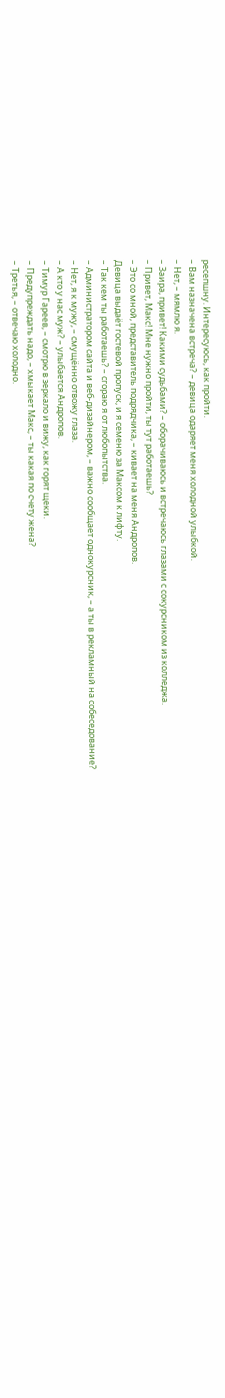ресепшну. Интересуюсь, как пройти.
– Вам назначена встреча? – девица одаряет меня холодной улыбкой.
– Нет, – мямлю я.
– Заира, привет! Какими судьбами? – оборачиваюсь и встречаюсь глазами с сокурсником из колледжа.
– Привет, Макс! Мне нужно пройти, ты тут работаешь?
– Это со мной, представитель подрядчика, – кивает на меня Андропов.
Девица выдаёт гостевой пропуск, и я семеню за Максом к лифту.
– Так кем ты работаешь? – сгораю я от любопытства.
– Администратором сайта и веб-дизайнером, – важно сообщает однокурсник, – а ты в рекламный на собеседование?
– Нет, я к мужу, – смущённо отвожу глаза.
– А кто у нас муж? – улыбается Андропов.
– Тимур Гареев, – смотрю в зеркало и вижу, как горят щеки.
– Предупреждать надо, – хмыкает Макс, – ты какая по счету жена?
– Третья, – отвечаю холодно.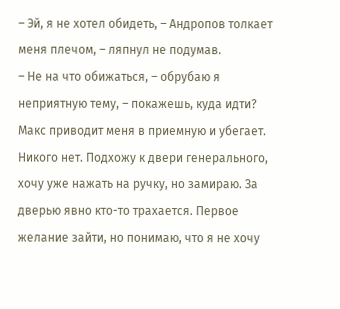– Эй, я не хотел обидеть, – Андропов толкает меня плечом, – ляпнул не подумав.
– Не на что обижаться, – обрубаю я неприятную тему, – покажешь, куда идти?
Макс приводит меня в приемную и убегает.
Никого нет. Подхожу к двери генерального, хочу уже нажать на ручку, но замираю. За дверью явно кто-то трахается. Первое желание зайти, но понимаю, что я не хочу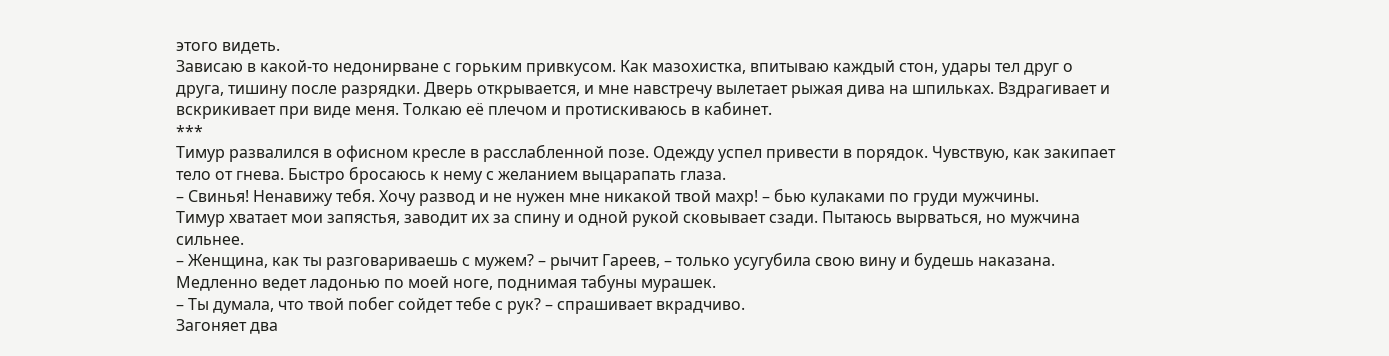этого видеть.
Зависаю в какой-то недонирване с горьким привкусом. Как мазохистка, впитываю каждый стон, удары тел друг о друга, тишину после разрядки. Дверь открывается, и мне навстречу вылетает рыжая дива на шпильках. Вздрагивает и вскрикивает при виде меня. Толкаю её плечом и протискиваюсь в кабинет.
***
Тимур развалился в офисном кресле в расслабленной позе. Одежду успел привести в порядок. Чувствую, как закипает тело от гнева. Быстро бросаюсь к нему с желанием выцарапать глаза.
– Свинья! Ненавижу тебя. Хочу развод и не нужен мне никакой твой махр! – бью кулаками по груди мужчины.
Тимур хватает мои запястья, заводит их за спину и одной рукой сковывает сзади. Пытаюсь вырваться, но мужчина сильнее.
– Женщина, как ты разговариваешь с мужем? – рычит Гареев, – только усугубила свою вину и будешь наказана.
Медленно ведет ладонью по моей ноге, поднимая табуны мурашек.
– Ты думала, что твой побег сойдет тебе с рук? – спрашивает вкрадчиво.
Загоняет два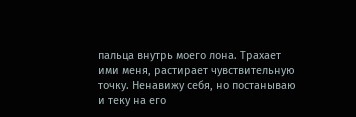пальца внутрь моего лона. Трахает ими меня, растирает чувствительную точку. Ненавижу себя, но постанываю и теку на его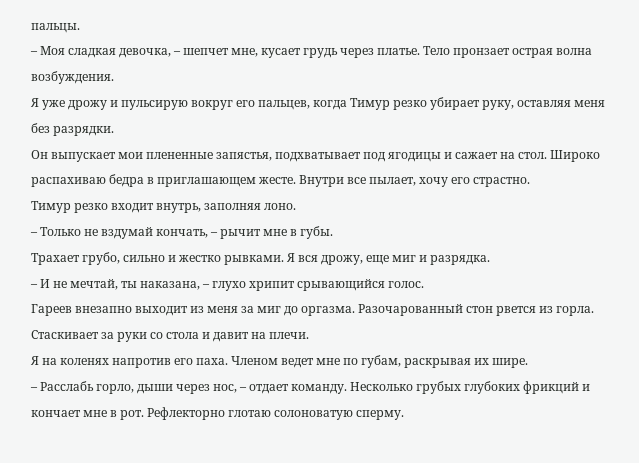пальцы.
– Моя сладкая девочка, – шепчет мне, кусает грудь через платье. Тело пронзает острая волна возбуждения.
Я уже дрожу и пульсирую вокруг его пальцев, когда Тимур резко убирает руку, оставляя меня без разрядки.
Он выпускает мои плененные запястья, подхватывает под ягодицы и сажает на стол. Широко распахиваю бедра в приглашающем жесте. Внутри все пылает, хочу его страстно.
Тимур резко входит внутрь, заполняя лоно.
– Только не вздумай кончать, – рычит мне в губы.
Трахает грубо, сильно и жестко рывками. Я вся дрожу, еще миг и разрядка.
– И не мечтай, ты наказана, – глухо хрипит срывающийся голос.
Гареев внезапно выходит из меня за миг до оргазма. Разочарованный стон рвется из горла. Стаскивает за руки со стола и давит на плечи.
Я на коленях напротив его паха. Членом ведет мне по губам, раскрывая их шире.
– Расслабь горло, дыши через нос, – отдает команду. Несколько грубых глубоких фрикций и кончает мне в рот. Рефлекторно глотаю солоноватую сперму.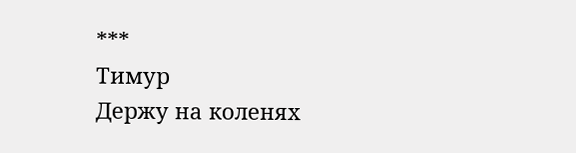***
Тимур
Держу на коленях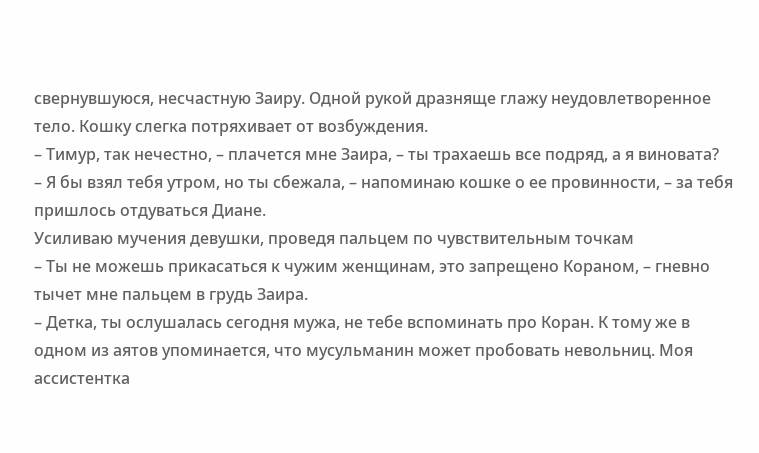свернувшуюся, несчастную Заиру. Одной рукой дразняще глажу неудовлетворенное тело. Кошку слегка потряхивает от возбуждения.
– Тимур, так нечестно, – плачется мне Заира, – ты трахаешь все подряд, а я виновата?
– Я бы взял тебя утром, но ты сбежала, – напоминаю кошке о ее провинности, – за тебя пришлось отдуваться Диане.
Усиливаю мучения девушки, проведя пальцем по чувствительным точкам
– Ты не можешь прикасаться к чужим женщинам, это запрещено Кораном, – гневно тычет мне пальцем в грудь Заира.
– Детка, ты ослушалась сегодня мужа, не тебе вспоминать про Коран. К тому же в одном из аятов упоминается, что мусульманин может пробовать невольниц. Моя ассистентка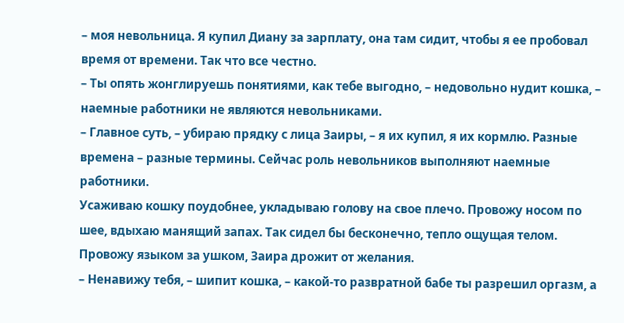– моя невольница. Я купил Диану за зарплату, она там сидит, чтобы я ее пробовал время от времени. Так что все честно.
– Ты опять жонглируешь понятиями, как тебе выгодно, – недовольно нудит кошка, – наемные работники не являются невольниками.
– Главное суть, – убираю прядку с лица Заиры, – я их купил, я их кормлю. Разные времена – разные термины. Сейчас роль невольников выполняют наемные работники.
Усаживаю кошку поудобнее, укладываю голову на свое плечо. Провожу носом по шее, вдыхаю манящий запах. Так сидел бы бесконечно, тепло ощущая телом.
Провожу языком за ушком, Заира дрожит от желания.
– Ненавижу тебя, – шипит кошка, – какой-то развратной бабе ты разрешил оргазм, а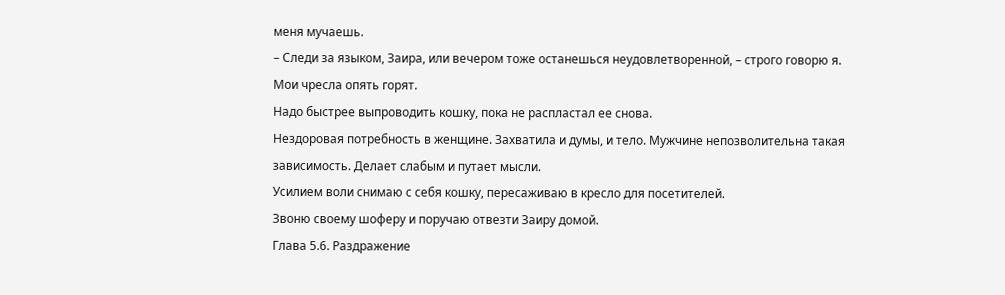меня мучаешь.
– Следи за языком, Заира, или вечером тоже останешься неудовлетворенной, – строго говорю я.
Мои чресла опять горят.
Надо быстрее выпроводить кошку, пока не распластал ее снова.
Нездоровая потребность в женщине. Захватила и думы, и тело. Мужчине непозволительна такая зависимость. Делает слабым и путает мысли.
Усилием воли снимаю с себя кошку, пересаживаю в кресло для посетителей.
Звоню своему шоферу и поручаю отвезти Заиру домой.
Глава 5.6. Раздражение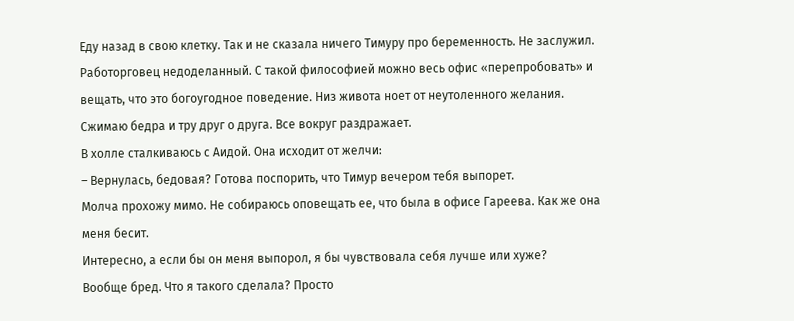Еду назад в свою клетку. Так и не сказала ничего Тимуру про беременность. Не заслужил. Работорговец недоделанный. С такой философией можно весь офис «перепробовать» и вещать, что это богоугодное поведение. Низ живота ноет от неутоленного желания. Сжимаю бедра и тру друг о друга. Все вокруг раздражает.
В холле сталкиваюсь с Аидой. Она исходит от желчи:
– Вернулась, бедовая? Готова поспорить, что Тимур вечером тебя выпорет.
Молча прохожу мимо. Не собираюсь оповещать ее, что была в офисе Гареева. Как же она меня бесит.
Интересно, а если бы он меня выпорол, я бы чувствовала себя лучше или хуже?
Вообще бред. Что я такого сделала? Просто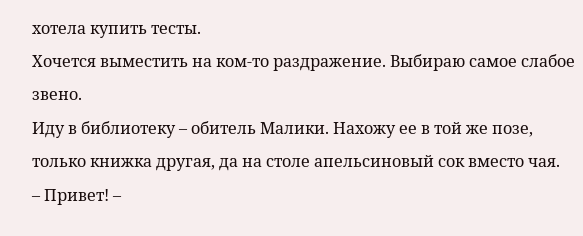хотела купить тесты.
Хочется выместить на ком-то раздражение. Выбираю самое слабое звено.
Иду в библиотеку – обитель Малики. Нахожу ее в той же позе, только книжка другая, да на столе апельсиновый сок вместо чая.
– Привет! –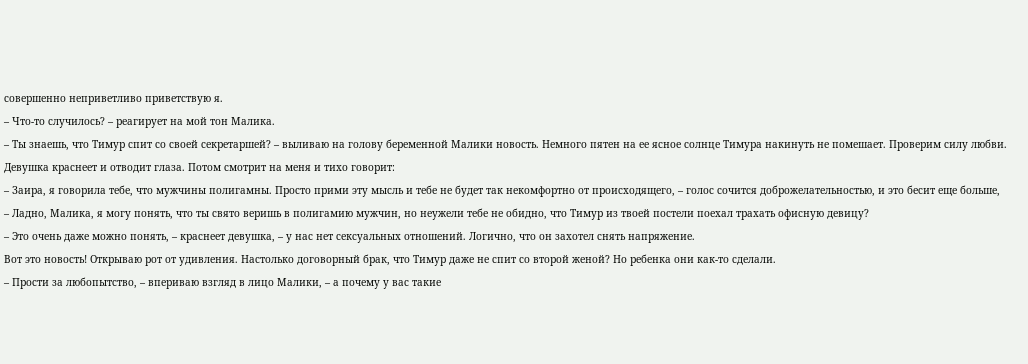совершенно неприветливо приветствую я.
– Что-то случилось? – реагирует на мой тон Малика.
– Ты знаешь, что Тимур спит со своей секретаршей? – выливаю на голову беременной Малики новость. Немного пятен на ее ясное солнце Тимура накинуть не помешает. Проверим силу любви.
Девушка краснеет и отводит глаза. Потом смотрит на меня и тихо говорит:
– Заира, я говорила тебе, что мужчины полигамны. Просто прими эту мысль и тебе не будет так некомфортно от происходящего, – голос сочится доброжелательностью, и это бесит еще больше,
– Ладно, Малика, я могу понять, что ты свято веришь в полигамию мужчин, но неужели тебе не обидно, что Тимур из твоей постели поехал трахать офисную девицу?
– Это очень даже можно понять, – краснеет девушка, – у нас нет сексуальных отношений. Логично, что он захотел снять напряжение.
Вот это новость! Открываю рот от удивления. Настолько договорный брак, что Тимур даже не спит со второй женой? Но ребенка они как-то сделали.
– Прости за любопытство, – впериваю взгляд в лицо Малики, – а почему у вас такие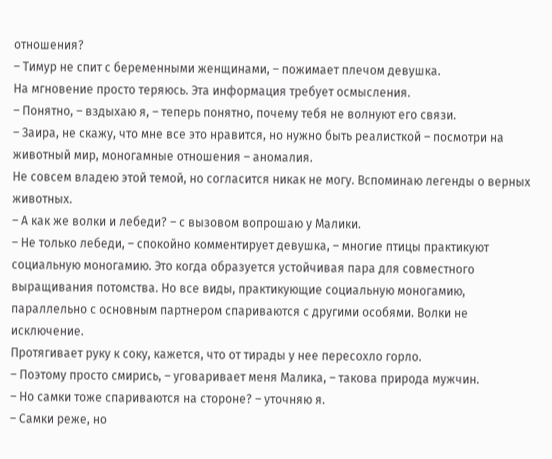отношения?
– Тимур не спит с беременными женщинами, – пожимает плечом девушка.
На мгновение просто теряюсь. Эта информация требует осмысления.
– Понятно, – вздыхаю я, – теперь понятно, почему тебя не волнуют его связи.
– Заира, не скажу, что мне все это нравится, но нужно быть реалисткой – посмотри на животный мир, моногамные отношения – аномалия.
Не совсем владею этой темой, но согласится никак не могу. Вспоминаю легенды о верных животных.
– А как же волки и лебеди? – с вызовом вопрошаю у Малики.
– Не только лебеди, – спокойно комментирует девушка, – многие птицы практикуют социальную моногамию. Это когда образуется устойчивая пара для совместного выращивания потомства. Но все виды, практикующие социальную моногамию, параллельно с основным партнером спариваются с другими особями. Волки не исключение.
Протягивает руку к соку, кажется, что от тирады у нее пересохло горло.
– Поэтому просто смирись, – уговаривает меня Малика, – такова природа мужчин.
– Но самки тоже спариваются на стороне? – уточняю я.
– Самки реже, но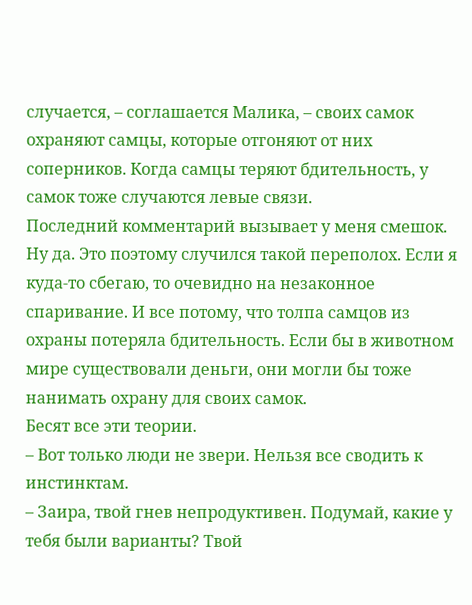случается, – соглашается Малика, – своих самок охраняют самцы, которые отгоняют от них соперников. Когда самцы теряют бдительность, у самок тоже случаются левые связи.
Последний комментарий вызывает у меня смешок. Ну да. Это поэтому случился такой переполох. Если я куда-то сбегаю, то очевидно на незаконное спаривание. И все потому, что толпа самцов из охраны потеряла бдительность. Если бы в животном мире существовали деньги, они могли бы тоже нанимать охрану для своих самок.
Бесят все эти теории.
– Вот только люди не звери. Нельзя все сводить к инстинктам.
– Заира, твой гнев непродуктивен. Подумай, какие у тебя были варианты? Твой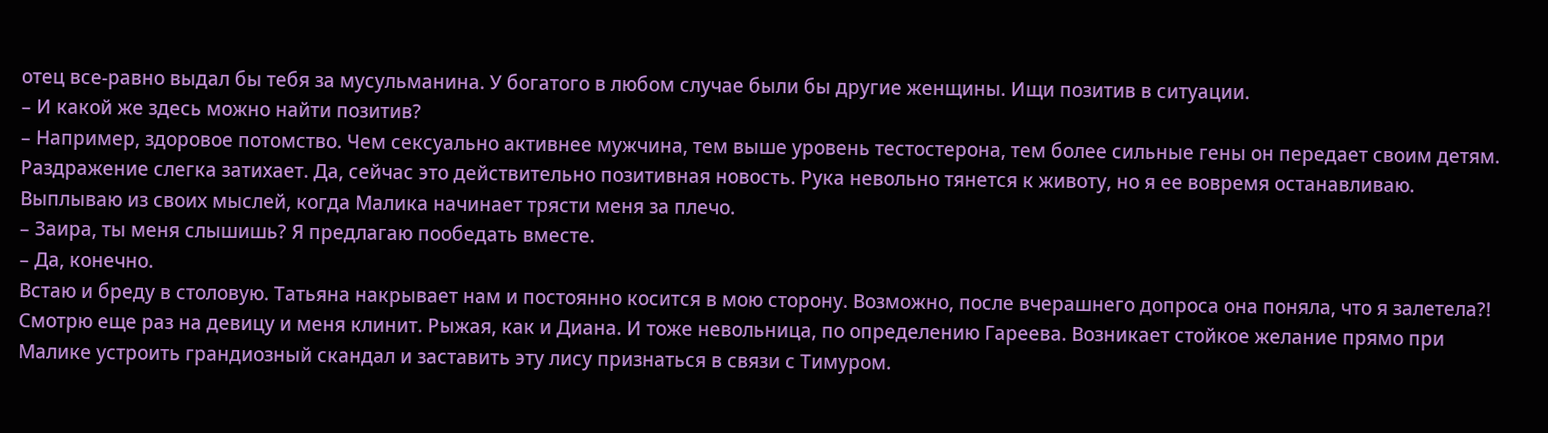отец все-равно выдал бы тебя за мусульманина. У богатого в любом случае были бы другие женщины. Ищи позитив в ситуации.
– И какой же здесь можно найти позитив?
– Например, здоровое потомство. Чем сексуально активнее мужчина, тем выше уровень тестостерона, тем более сильные гены он передает своим детям.
Раздражение слегка затихает. Да, сейчас это действительно позитивная новость. Рука невольно тянется к животу, но я ее вовремя останавливаю.
Выплываю из своих мыслей, когда Малика начинает трясти меня за плечо.
– Заира, ты меня слышишь? Я предлагаю пообедать вместе.
– Да, конечно.
Встаю и бреду в столовую. Татьяна накрывает нам и постоянно косится в мою сторону. Возможно, после вчерашнего допроса она поняла, что я залетела?!
Смотрю еще раз на девицу и меня клинит. Рыжая, как и Диана. И тоже невольница, по определению Гареева. Возникает стойкое желание прямо при Малике устроить грандиозный скандал и заставить эту лису признаться в связи с Тимуром.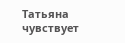Татьяна чувствует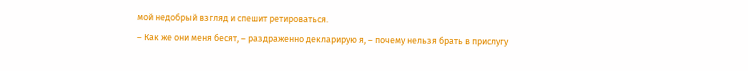мой недобрый взгляд и спешит ретироваться.
– Как же они меня бесят, – раздраженно декларирую я, – почему нельзя брать в прислугу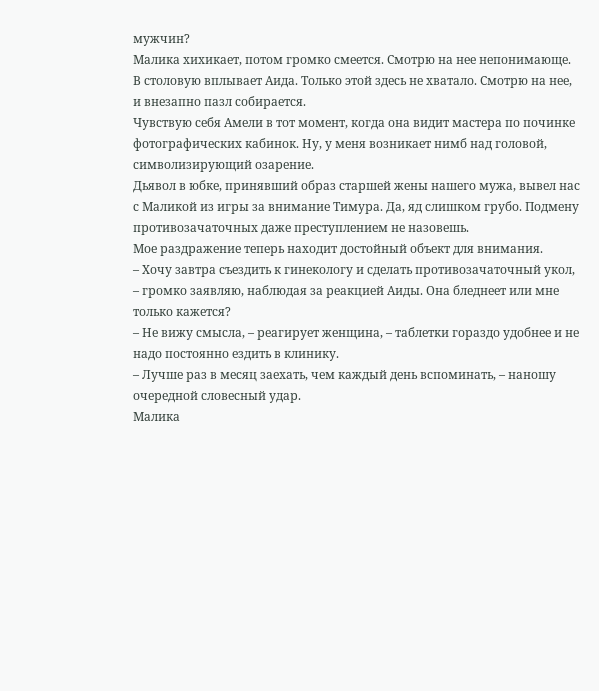мужчин?
Малика хихикает, потом громко смеется. Смотрю на нее непонимающе.
В столовую вплывает Аида. Только этой здесь не хватало. Смотрю на нее, и внезапно пазл собирается.
Чувствую себя Амели в тот момент, когда она видит мастера по починке фотографических кабинок. Ну, у меня возникает нимб над головой, символизирующий озарение.
Дьявол в юбке, принявший образ старшей жены нашего мужа, вывел нас с Маликой из игры за внимание Тимура. Да, яд слишком грубо. Подмену противозачаточных даже преступлением не назовешь.
Мое раздражение теперь находит достойный объект для внимания.
– Хочу завтра съездить к гинекологу и сделать противозачаточный укол, – громко заявляю, наблюдая за реакцией Аиды. Она бледнеет или мне только кажется?
– Не вижу смысла, – реагирует женщина, – таблетки гораздо удобнее и не надо постоянно ездить в клинику.
– Лучше раз в месяц заехать, чем каждый день вспоминать, – наношу очередной словесный удар.
Малика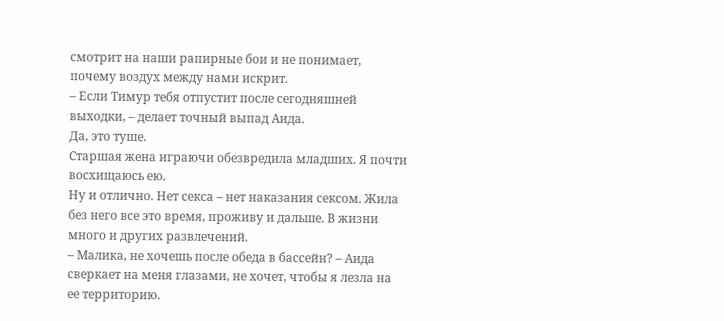смотрит на наши рапирные бои и не понимает, почему воздух между нами искрит.
– Если Тимур тебя отпустит после сегодняшней выходки, – делает точный выпад Аида.
Да, это туше.
Старшая жена играючи обезвредила младших. Я почти восхищаюсь ею.
Ну и отлично. Нет секса – нет наказания сексом. Жила без него все это время, проживу и дальше. В жизни много и других развлечений.
– Малика, не хочешь после обеда в бассейн? – Аида сверкает на меня глазами, не хочет, чтобы я лезла на ее территорию.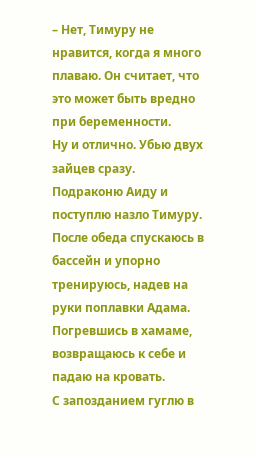– Нет, Тимуру не нравится, когда я много плаваю. Он считает, что это может быть вредно при беременности.
Ну и отлично. Убью двух зайцев сразу. Подраконю Аиду и поступлю назло Тимуру.
После обеда спускаюсь в бассейн и упорно тренируюсь, надев на руки поплавки Адама. Погревшись в хамаме, возвращаюсь к себе и падаю на кровать.
С запозданием гуглю в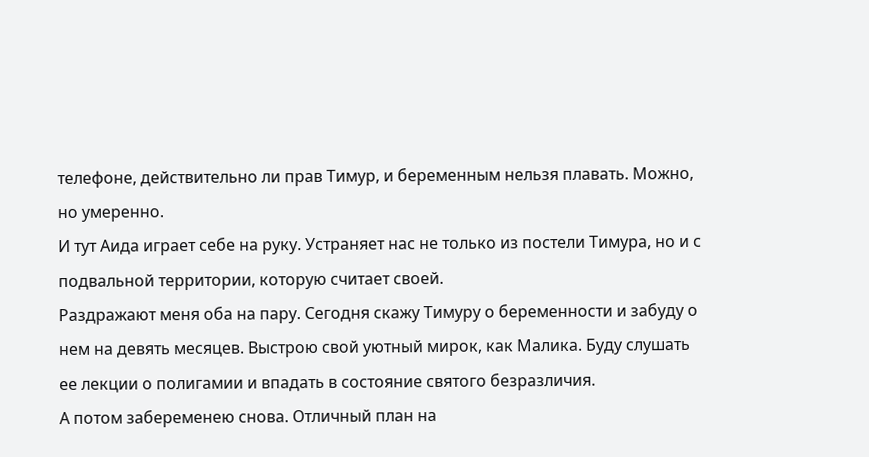телефоне, действительно ли прав Тимур, и беременным нельзя плавать. Можно, но умеренно.
И тут Аида играет себе на руку. Устраняет нас не только из постели Тимура, но и с подвальной территории, которую считает своей.
Раздражают меня оба на пару. Сегодня скажу Тимуру о беременности и забуду о нем на девять месяцев. Выстрою свой уютный мирок, как Малика. Буду слушать ее лекции о полигамии и впадать в состояние святого безразличия.
А потом забеременею снова. Отличный план на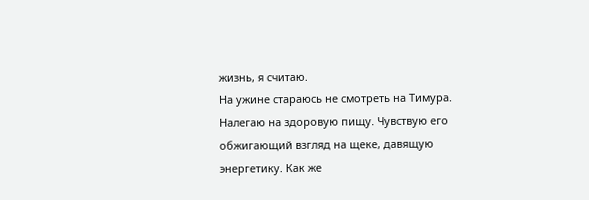жизнь, я считаю.
На ужине стараюсь не смотреть на Тимура. Налегаю на здоровую пищу. Чувствую его обжигающий взгляд на щеке, давящую энергетику. Как же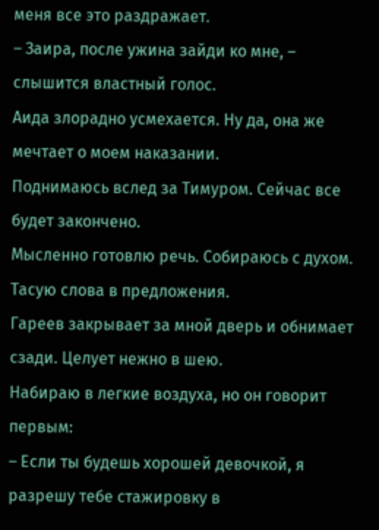меня все это раздражает.
– Заира, после ужина зайди ко мне, – слышится властный голос.
Аида злорадно усмехается. Ну да, она же мечтает о моем наказании.
Поднимаюсь вслед за Тимуром. Сейчас все будет закончено.
Мысленно готовлю речь. Собираюсь с духом. Тасую слова в предложения.
Гареев закрывает за мной дверь и обнимает сзади. Целует нежно в шею.
Набираю в легкие воздуха, но он говорит первым:
– Если ты будешь хорошей девочкой, я разрешу тебе стажировку в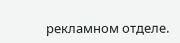рекламном отделе.